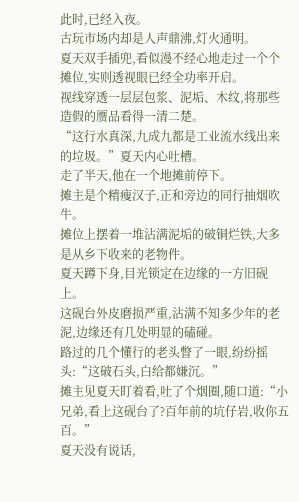此时,已经入夜。
古玩市场内却是人声鼎沸,灯火通明。
夏天双手插兜,看似漫不经心地走过一个个摊位,实则透视眼已经全功率开启。
视线穿透一层层包浆、泥垢、木纹,将那些造假的赝品看得一清二楚。
“这行水真深,九成九都是工业流水线出来的垃圾。”夏天内心吐槽。
走了半天,他在一个地摊前停下。
摊主是个精瘦汉子,正和旁边的同行抽烟吹牛。
摊位上摆着一堆沾满泥垢的破铜烂铁,大多是从乡下收来的老物件。
夏天蹲下身,目光锁定在边缘的一方旧砚上。
这砚台外皮磨损严重,沾满不知多少年的老泥,边缘还有几处明显的磕碰。
路过的几个懂行的老头瞥了一眼,纷纷摇头:“这破石头,白给都嫌沉。”
摊主见夏天盯着看,吐了个烟圈,随口道:“小兄弟,看上这砚台了?百年前的坑仔岩,收你五百。”
夏天没有说话,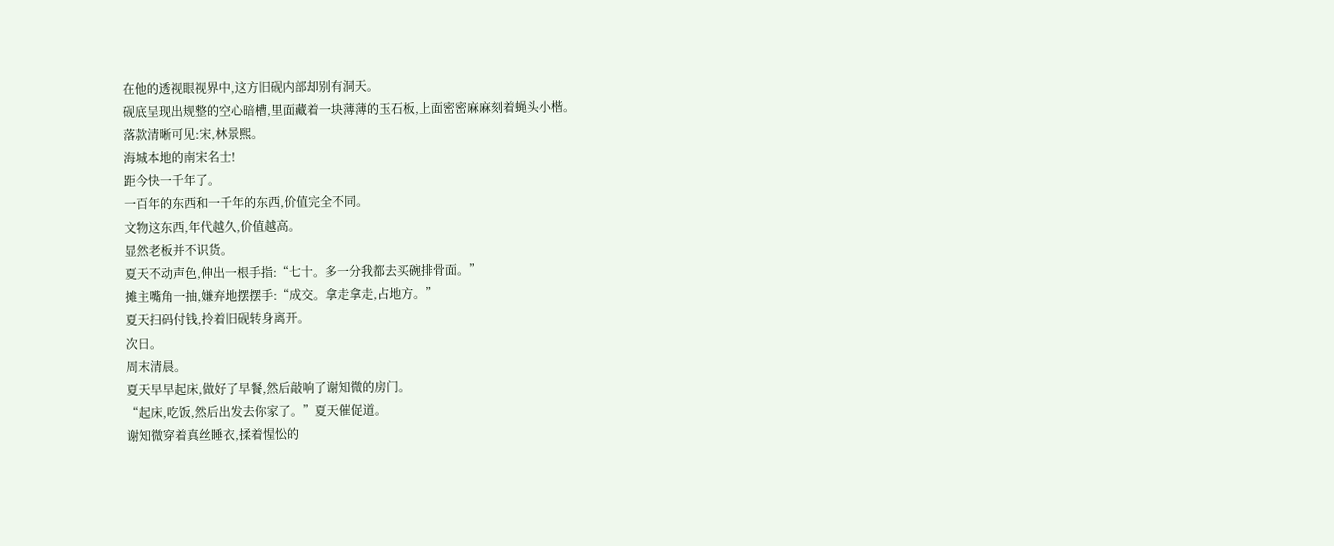在他的透视眼视界中,这方旧砚内部却别有洞天。
砚底呈现出规整的空心暗槽,里面藏着一块薄薄的玉石板,上面密密麻麻刻着蝇头小楷。
落款清晰可见:宋,林景熙。
海城本地的南宋名士!
距今快一千年了。
一百年的东西和一千年的东西,价值完全不同。
文物这东西,年代越久,价值越高。
显然老板并不识货。
夏天不动声色,伸出一根手指:“七十。多一分我都去买碗排骨面。”
摊主嘴角一抽,嫌弃地摆摆手:“成交。拿走拿走,占地方。”
夏天扫码付钱,拎着旧砚转身离开。
次日。
周末清晨。
夏天早早起床,做好了早餐,然后敲响了谢知微的房门。
“起床,吃饭,然后出发去你家了。”夏天催促道。
谢知微穿着真丝睡衣,揉着惺忪的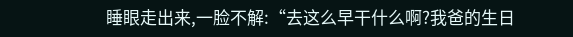睡眼走出来,一脸不解:“去这么早干什么啊?我爸的生日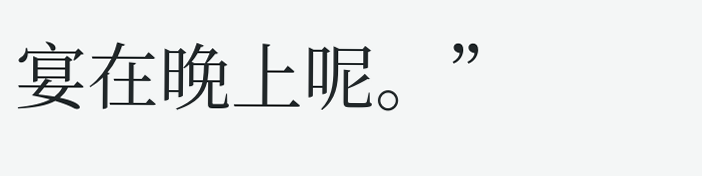宴在晚上呢。”